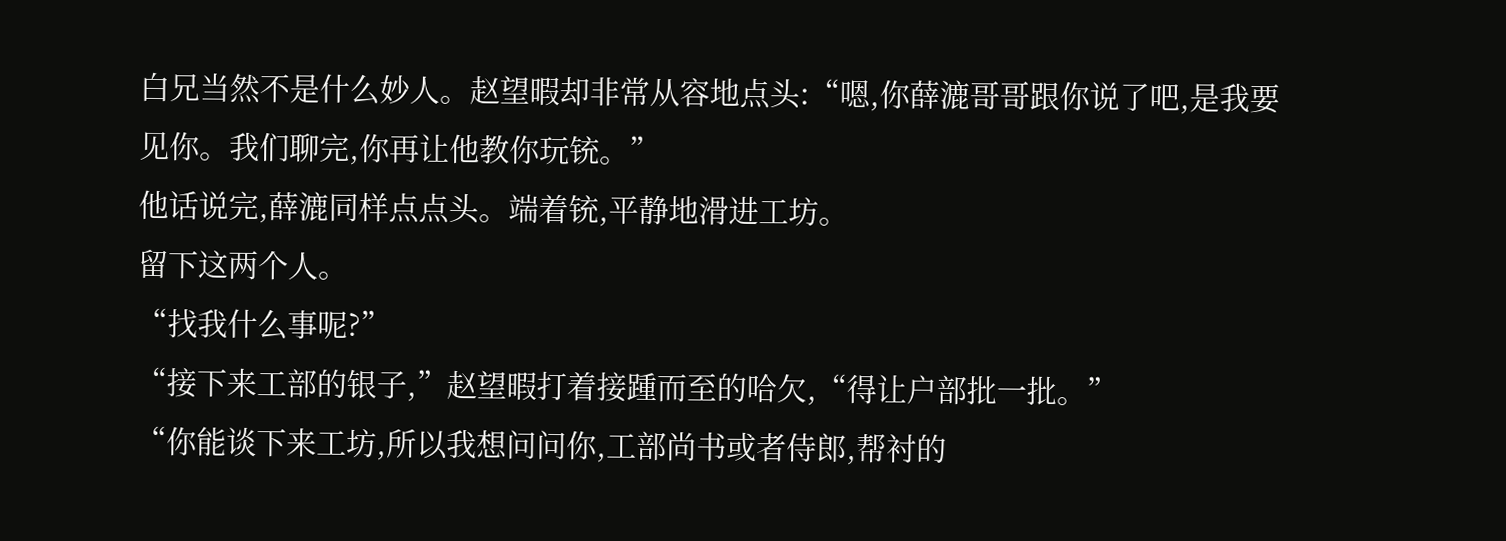白兄当然不是什么妙人。赵望暇却非常从容地点头:“嗯,你薛漉哥哥跟你说了吧,是我要见你。我们聊完,你再让他教你玩铳。”
他话说完,薛漉同样点点头。端着铳,平静地滑进工坊。
留下这两个人。
“找我什么事呢?”
“接下来工部的银子,”赵望暇打着接踵而至的哈欠,“得让户部批一批。”
“你能谈下来工坊,所以我想问问你,工部尚书或者侍郎,帮衬的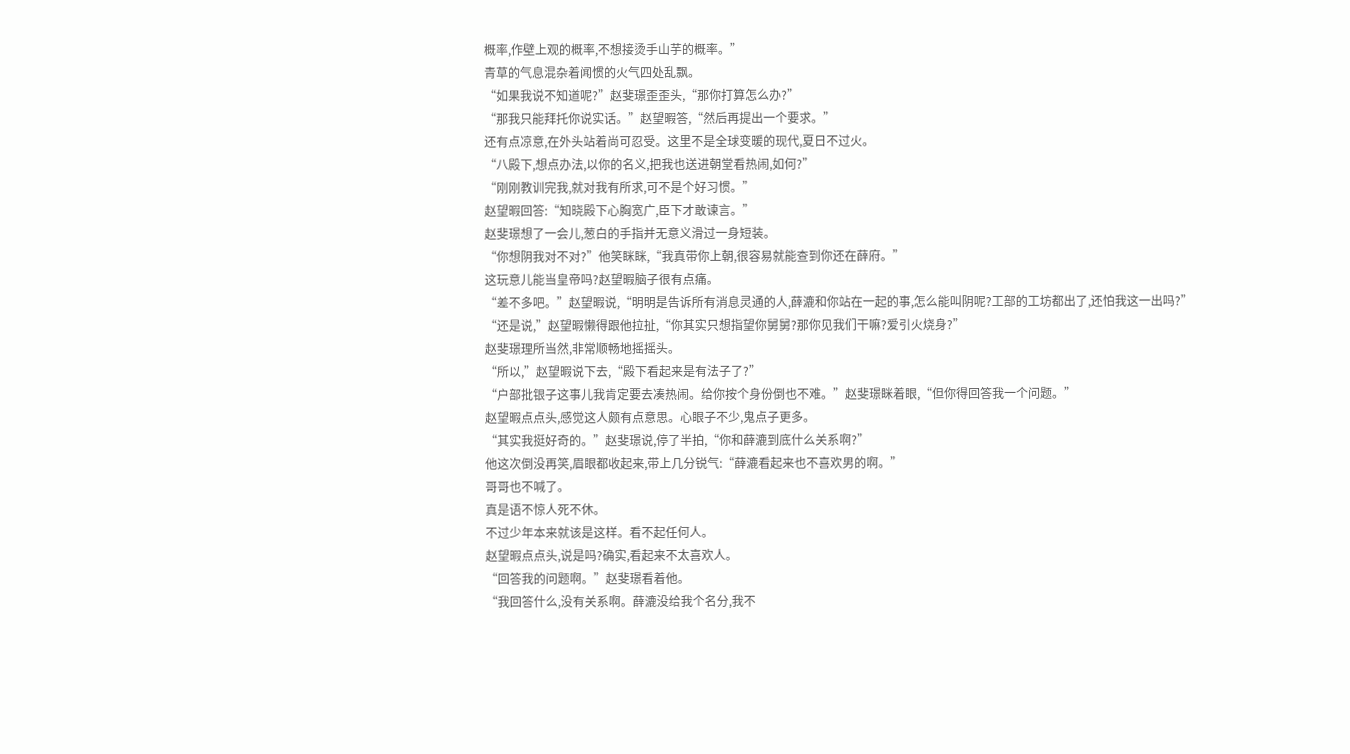概率,作壁上观的概率,不想接烫手山芋的概率。”
青草的气息混杂着闻惯的火气四处乱飘。
“如果我说不知道呢?”赵斐璟歪歪头,“那你打算怎么办?”
“那我只能拜托你说实话。”赵望暇答,“然后再提出一个要求。”
还有点凉意,在外头站着尚可忍受。这里不是全球变暖的现代,夏日不过火。
“八殿下,想点办法,以你的名义,把我也送进朝堂看热闹,如何?”
“刚刚教训完我,就对我有所求,可不是个好习惯。”
赵望暇回答:“知晓殿下心胸宽广,臣下才敢谏言。”
赵斐璟想了一会儿,葱白的手指并无意义滑过一身短装。
“你想阴我对不对?”他笑眯眯,“我真带你上朝,很容易就能查到你还在薛府。”
这玩意儿能当皇帝吗?赵望暇脑子很有点痛。
“差不多吧。”赵望暇说,“明明是告诉所有消息灵通的人,薛漉和你站在一起的事,怎么能叫阴呢?工部的工坊都出了,还怕我这一出吗?”
“还是说,”赵望暇懒得跟他拉扯,“你其实只想指望你舅舅?那你见我们干嘛?爱引火烧身?”
赵斐璟理所当然,非常顺畅地摇摇头。
“所以,”赵望暇说下去,“殿下看起来是有法子了?”
“户部批银子这事儿我肯定要去凑热闹。给你按个身份倒也不难。”赵斐璟眯着眼,“但你得回答我一个问题。”
赵望暇点点头,感觉这人颇有点意思。心眼子不少,鬼点子更多。
“其实我挺好奇的。”赵斐璟说,停了半拍,“你和薛漉到底什么关系啊?”
他这次倒没再笑,眉眼都收起来,带上几分锐气:“薛漉看起来也不喜欢男的啊。”
哥哥也不喊了。
真是语不惊人死不休。
不过少年本来就该是这样。看不起任何人。
赵望暇点点头,说是吗?确实,看起来不太喜欢人。
“回答我的问题啊。”赵斐璟看着他。
“我回答什么,没有关系啊。薛漉没给我个名分,我不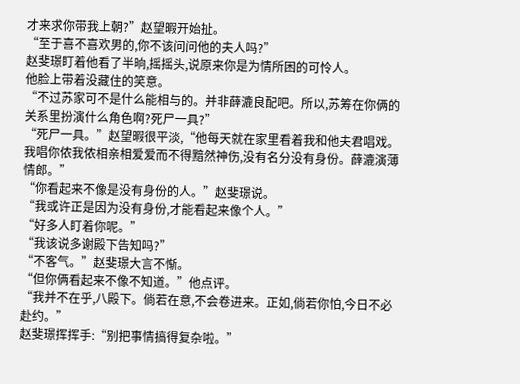才来求你带我上朝?”赵望暇开始扯。
“至于喜不喜欢男的,你不该问问他的夫人吗?”
赵斐璟盯着他看了半晌,摇摇头,说原来你是为情所困的可怜人。
他脸上带着没藏住的笑意。
“不过苏家可不是什么能相与的。并非薛漉良配吧。所以,苏筹在你俩的关系里扮演什么角色啊?死尸一具?”
“死尸一具。”赵望暇很平淡,“他每天就在家里看着我和他夫君唱戏。我唱你侬我侬相亲相爱爱而不得黯然神伤,没有名分没有身份。薛漉演薄情郎。”
“你看起来不像是没有身份的人。”赵斐璟说。
“我或许正是因为没有身份,才能看起来像个人。”
“好多人盯着你呢。”
“我该说多谢殿下告知吗?”
“不客气。”赵斐璟大言不惭。
“但你俩看起来不像不知道。”他点评。
“我并不在乎,八殿下。倘若在意,不会卷进来。正如,倘若你怕,今日不必赴约。”
赵斐璟挥挥手:“别把事情搞得复杂啦。”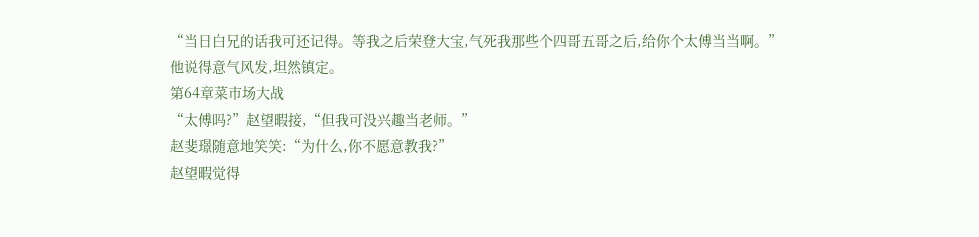“当日白兄的话我可还记得。等我之后荣登大宝,气死我那些个四哥五哥之后,给你个太傅当当啊。”
他说得意气风发,坦然镇定。
第64章菜市场大战
“太傅吗?”赵望暇接,“但我可没兴趣当老师。”
赵斐璟随意地笑笑:“为什么,你不愿意教我?”
赵望暇觉得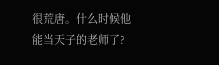很荒唐。什么时候他能当天子的老师了?